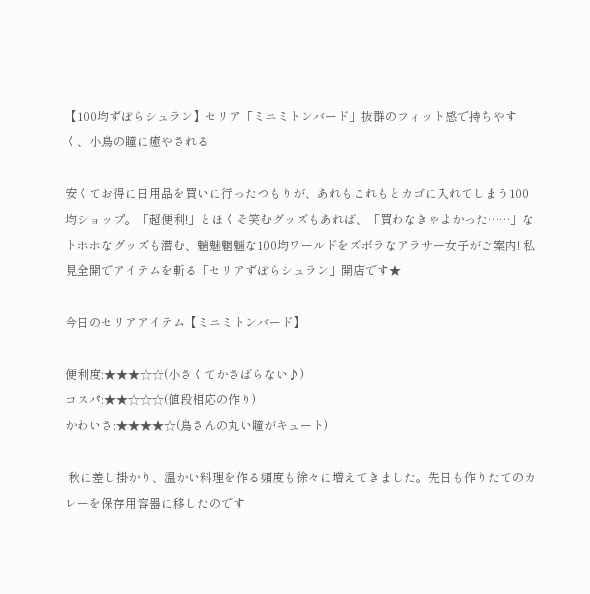【100均ずぼらシュラン】セリア「ミニミトンバード」抜群のフィット感で持ちやすく、小鳥の瞳に癒やされる

安くてお得に日用品を買いに行ったつもりが、あれもこれもとカゴに入れてしまう100均ショップ。「超便利!」とほくそ笑むグッズもあれば、「買わなきゃよかった……」なトホホなグッズも潜む、魑魅魍魎な100均ワールドをズボラなアラサー女子がご案内! 私見全開でアイテムを斬る「セリアずぼらシュラン」開店です★

今日のセリアアイテム【ミニミトンバード】

便利度:★★★☆☆(小さくてかさばらない♪)
コスパ:★★☆☆☆(値段相応の作り)
かわいさ:★★★★☆(鳥さんの丸い瞳がキュート)

 秋に差し掛かり、温かい料理を作る頻度も徐々に増えてきました。先日も作りたてのカレーを保存用容器に移したのです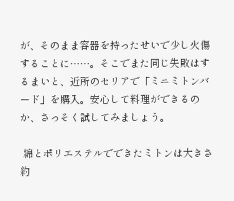が、そのまま容器を持ったせいで少し火傷することに……。そこでまた同じ失敗はするまいと、近所のセリアで「ミニミトンバード」を購入。安心して料理ができるのか、さっそく試してみましょう。

 綿とポリエステルでできたミトンは大きさ約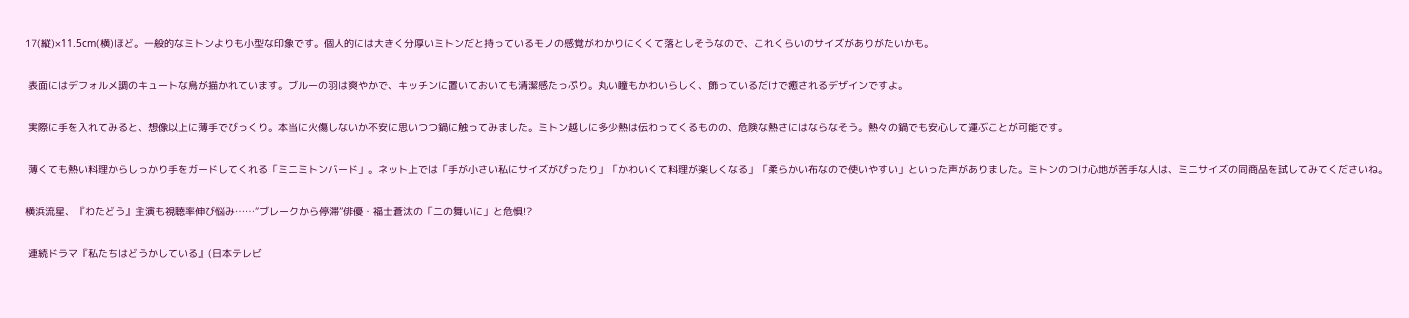17(縦)×11.5cm(横)ほど。一般的なミトンよりも小型な印象です。個人的には大きく分厚いミトンだと持っているモノの感覚がわかりにくくて落としそうなので、これくらいのサイズがありがたいかも。

 表面にはデフォルメ調のキュートな鳥が描かれています。ブルーの羽は爽やかで、キッチンに置いておいても清潔感たっぷり。丸い瞳もかわいらしく、飾っているだけで癒されるデザインですよ。

 実際に手を入れてみると、想像以上に薄手でびっくり。本当に火傷しないか不安に思いつつ鍋に触ってみました。ミトン越しに多少熱は伝わってくるものの、危険な熱さにはならなそう。熱々の鍋でも安心して運ぶことが可能です。

 薄くても熱い料理からしっかり手をガードしてくれる「ミニミトンバード」。ネット上では「手が小さい私にサイズがぴったり」「かわいくて料理が楽しくなる」「柔らかい布なので使いやすい」といった声がありました。ミトンのつけ心地が苦手な人は、ミニサイズの同商品を試してみてくださいね。

横浜流星、『わたどう』主演も視聴率伸び悩み……“ブレークから停滞”俳優・福士蒼汰の「二の舞いに」と危惧!?

 連続ドラマ『私たちはどうかしている』(日本テレビ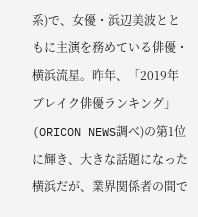系)で、女優・浜辺美波とともに主演を務めている俳優・横浜流星。昨年、「2019年 ブレイク俳優ランキング」(ORICON NEWS調べ)の第1位に輝き、大きな話題になった横浜だが、業界関係者の間で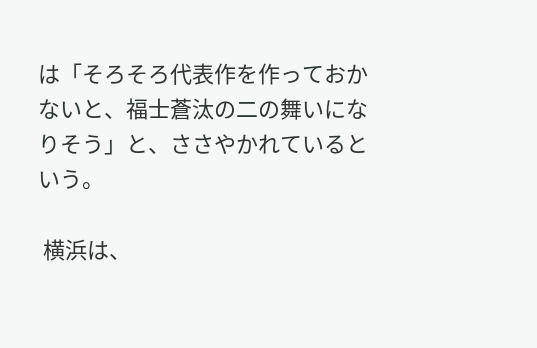は「そろそろ代表作を作っておかないと、福士蒼汰の二の舞いになりそう」と、ささやかれているという。

 横浜は、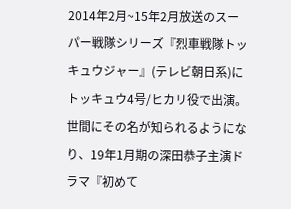2014年2月~15年2月放送のスーパー戦隊シリーズ『烈車戦隊トッキュウジャー』(テレビ朝日系)にトッキュウ4号/ヒカリ役で出演。世間にその名が知られるようになり、19年1月期の深田恭子主演ドラマ『初めて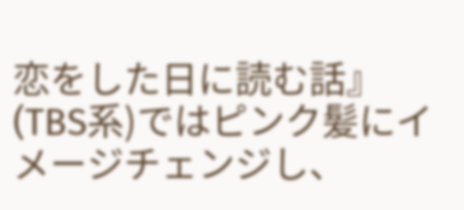恋をした日に読む話』(TBS系)ではピンク髪にイメージチェンジし、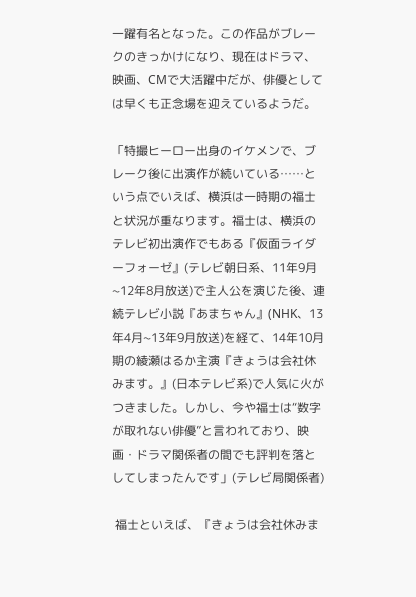一躍有名となった。この作品がブレークのきっかけになり、現在はドラマ、映画、CMで大活躍中だが、俳優としては早くも正念場を迎えているようだ。

「特撮ヒーロー出身のイケメンで、ブレーク後に出演作が続いている……という点でいえば、横浜は一時期の福士と状況が重なります。福士は、横浜のテレビ初出演作でもある『仮面ライダーフォーゼ』(テレビ朝日系、11年9月~12年8月放送)で主人公を演じた後、連続テレビ小説『あまちゃん』(NHK、13年4月~13年9月放送)を経て、14年10月期の綾瀬はるか主演『きょうは会社休みます。』(日本テレビ系)で人気に火がつきました。しかし、今や福士は“数字が取れない俳優”と言われており、映画・ドラマ関係者の間でも評判を落としてしまったんです」(テレビ局関係者)

 福士といえば、『きょうは会社休みま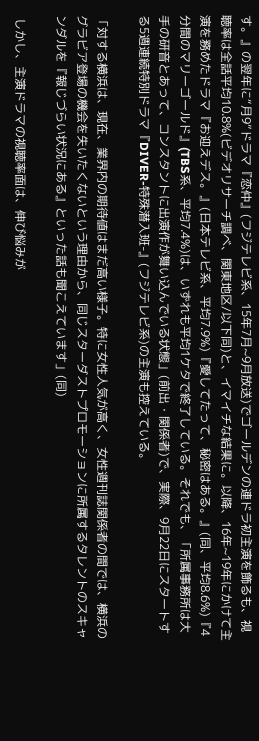す。』の翌年に“月9”ドラマ『恋仲』(フジテレビ系、15年7月~9月放送)でゴールデンの連ドラ初主演を飾るも、視聴率は全話平均10.8%(ビデオリサーチ調べ、関東地区/以下同)と、イマイチな結果に。以降、16年~19年にかけて主演を務めたドラマ『お迎えデス。』(日本テレビ系、平均7.9%)『愛してたって、秘密はある。』(同、平均8.6%)『4分間のマリーゴールド』(TBS系、平均7.4%)は、いずれも平均1ケタで終了している。それでも、「所属事務所は大手の研音とあって、コンスタントに出演作が舞い込んでいる状態」(前出・関係者)で、実際、9月22日にスタートする5週連続特別ドラマ『DIVER-特殊潜入班-』(フジテレビ系)の主演も控えている。

「対する横浜は、現在、業界内の期待値はまだ高い様子。特に女性人気が高く、女性週刊誌関係者の間では、横浜のグラビア登場の機会を失いたくないという理由から、同じスターダストプロモーションに所属するタレントのスキャンダルを『報じづらい状況にある』といった話も聞こえています」(同)

 しかし、主演ドラマの視聴率面は、伸び悩みが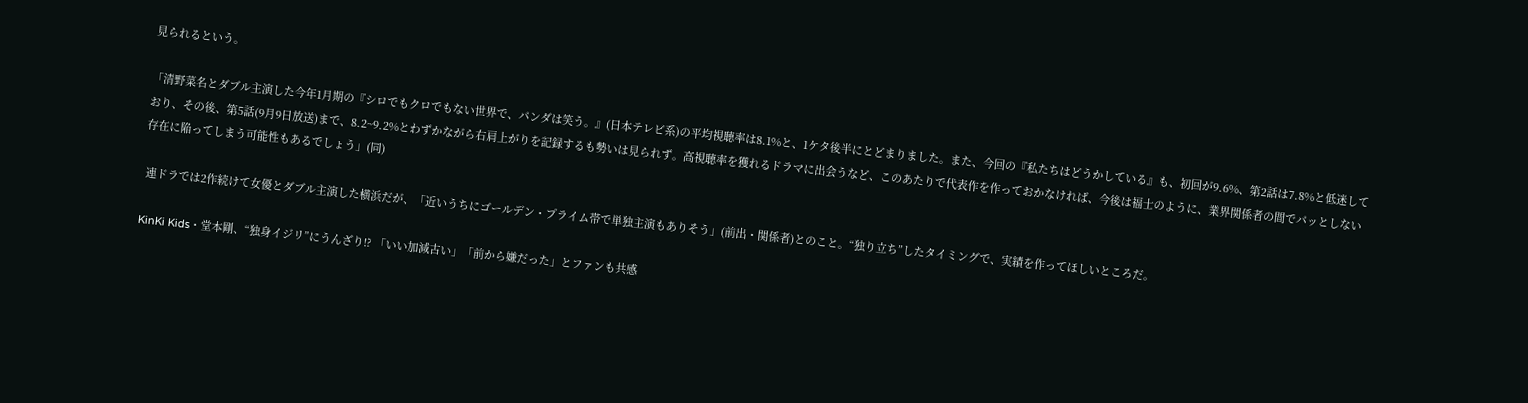見られるという。

「清野菜名とダブル主演した今年1月期の『シロでもクロでもない世界で、パンダは笑う。』(日本テレビ系)の平均視聴率は8.1%と、1ケタ後半にとどまりました。また、今回の『私たちはどうかしている』も、初回が9.6%、第2話は7.8%と低迷しており、その後、第5話(9月9日放送)まで、8.2~9.2%とわずかながら右肩上がりを記録するも勢いは見られず。高視聴率を獲れるドラマに出会うなど、このあたりで代表作を作っておかなければ、今後は福士のように、業界関係者の間でパッとしない存在に陥ってしまう可能性もあるでしょう」(同)

 連ドラでは2作続けて女優とダブル主演した横浜だが、「近いうちにゴールデン・プライム帯で単独主演もありそう」(前出・関係者)とのこと。“独り立ち”したタイミングで、実績を作ってほしいところだ。

KinKi Kids・堂本剛、“独身イジリ”にうんざり!? 「いい加減古い」「前から嫌だった」とファンも共感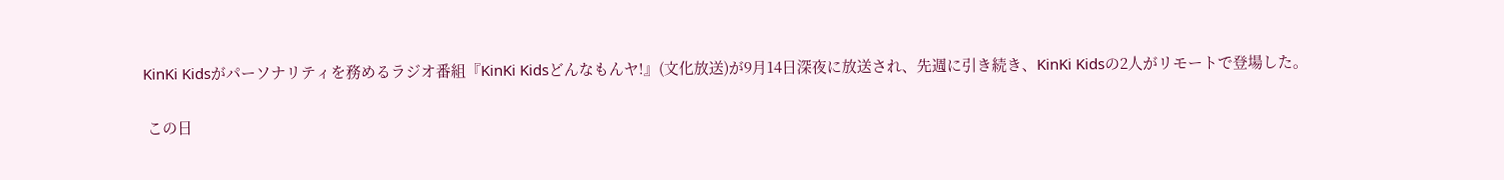KinKi Kidsがパーソナリティを務めるラジオ番組『KinKi Kidsどんなもんヤ!』(文化放送)が9月14日深夜に放送され、先週に引き続き、KinKi Kidsの2人がリモートで登場した。

 この日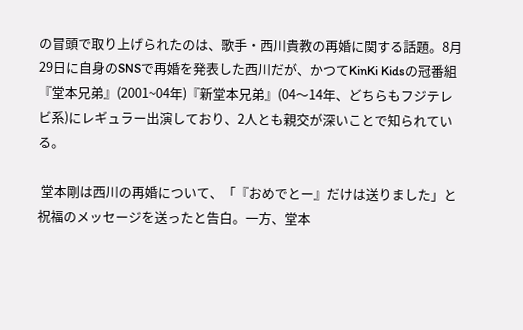の冒頭で取り上げられたのは、歌手・西川貴教の再婚に関する話題。8月29日に自身のSNSで再婚を発表した西川だが、かつてKinKi Kidsの冠番組『堂本兄弟』(2001~04年)『新堂本兄弟』(04〜14年、どちらもフジテレビ系)にレギュラー出演しており、2人とも親交が深いことで知られている。

 堂本剛は西川の再婚について、「『おめでとー』だけは送りました」と祝福のメッセージを送ったと告白。一方、堂本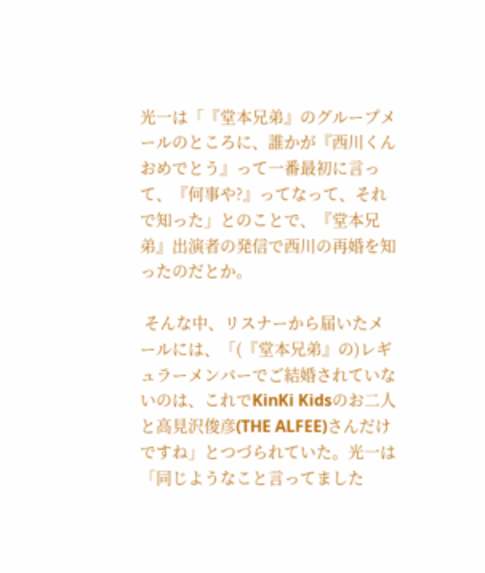光一は「『堂本兄弟』のグループメールのところに、誰かが『西川くんおめでとう』って一番最初に言って、『何事や?』ってなって、それで知った」とのことで、『堂本兄弟』出演者の発信で西川の再婚を知ったのだとか。

 そんな中、リスナーから届いたメールには、「(『堂本兄弟』の)レギュラーメンバーでご結婚されていないのは、これでKinKi Kidsのお二人と高見沢俊彦(THE ALFEE)さんだけですね」とつづられていた。光一は「同じようなこと言ってました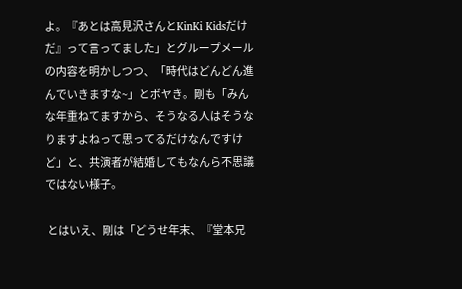よ。『あとは高見沢さんとKinKi Kidsだけだ』って言ってました」とグループメールの内容を明かしつつ、「時代はどんどん進んでいきますな~」とボヤき。剛も「みんな年重ねてますから、そうなる人はそうなりますよねって思ってるだけなんですけど」と、共演者が結婚してもなんら不思議ではない様子。

 とはいえ、剛は「どうせ年末、『堂本兄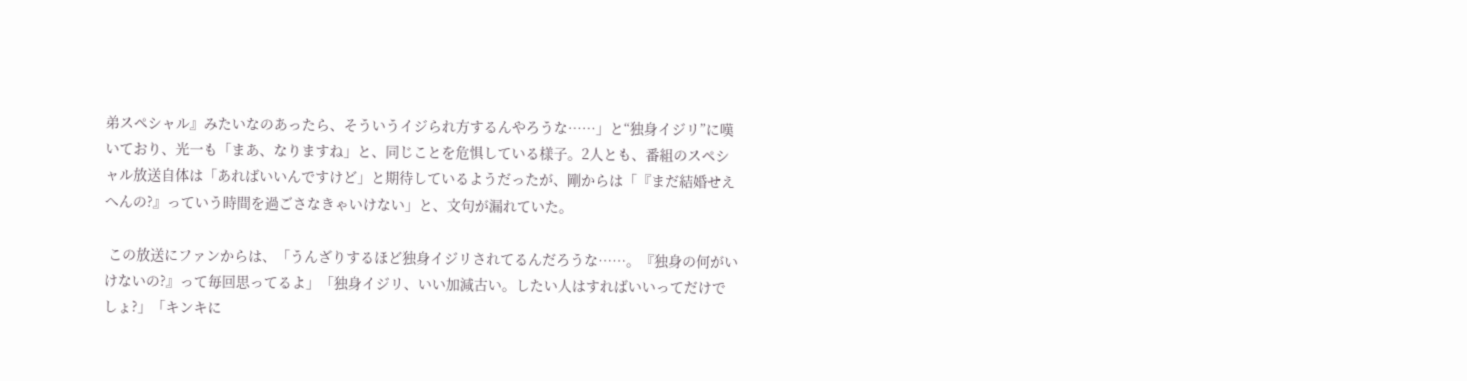弟スペシャル』みたいなのあったら、そういうイジられ方するんやろうな……」と“独身イジリ”に嘆いており、光一も「まあ、なりますね」と、同じことを危惧している様子。2人とも、番組のスペシャル放送自体は「あればいいんですけど」と期待しているようだったが、剛からは「『まだ結婚せえへんの?』っていう時間を過ごさなきゃいけない」と、文句が漏れていた。

 この放送にファンからは、「うんざりするほど独身イジリされてるんだろうな……。『独身の何がいけないの?』って毎回思ってるよ」「独身イジリ、いい加減古い。したい人はすればいいってだけでしょ?」「キンキに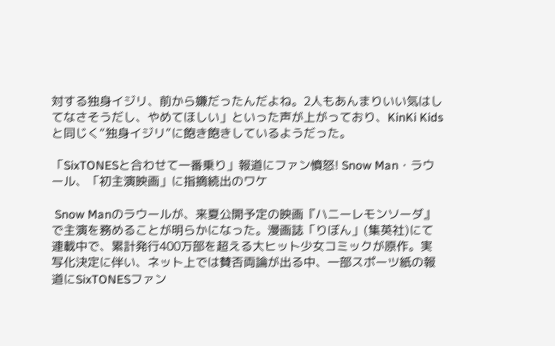対する独身イジリ、前から嫌だったんだよね。2人もあんまりいい気はしてなさそうだし、やめてほしい」といった声が上がっており、KinKi Kidsと同じく“独身イジリ”に飽き飽きしているようだった。

「SixTONESと合わせて一番乗り」報道にファン憤怒! Snow Man・ラウール、「初主演映画」に指摘続出のワケ

 Snow Manのラウールが、来夏公開予定の映画『ハニーレモンソーダ』で主演を務めることが明らかになった。漫画誌「りぼん」(集英社)にて連載中で、累計発行400万部を超える大ヒット少女コミックが原作。実写化決定に伴い、ネット上では賛否両論が出る中、一部スポーツ紙の報道にSixTONESファン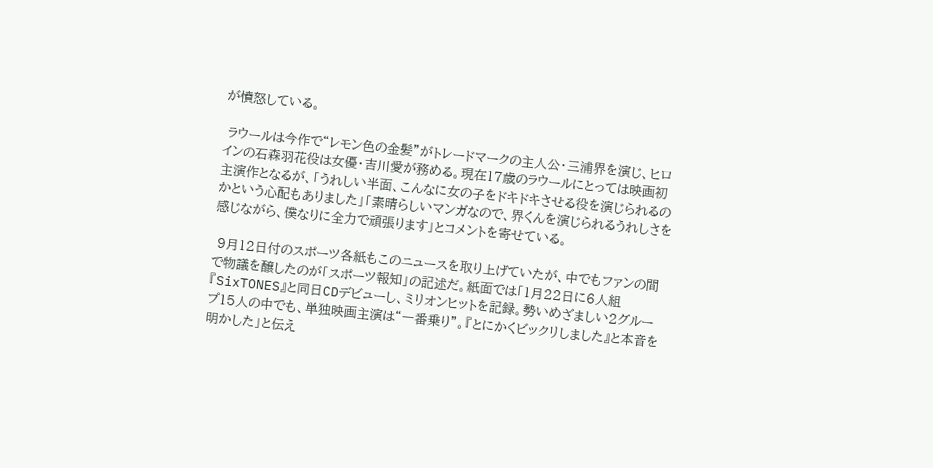が憤怒している。

 ラウールは今作で“レモン色の金髪”がトレードマークの主人公・三浦界を演じ、ヒロインの石森羽花役は女優・吉川愛が務める。現在17歳のラウールにとっては映画初主演作となるが、「うれしい半面、こんなに女の子をドキドキさせる役を演じられるのかという心配もありました」「素晴らしいマンガなので、界くんを演じられるうれしさを感じながら、僕なりに全力で頑張ります」とコメントを寄せている。

 9月12日付のスポーツ各紙もこのニュースを取り上げていたが、中でもファンの間で物議を醸したのが「スポーツ報知」の記述だ。紙面では「1月22日に6人組『SixTONES』と同日CDデビューし、ミリオンヒットを記録。勢いめざましい2グループ15人の中でも、単独映画主演は“一番乗り”。『とにかくビックリしました』と本音を明かした」と伝え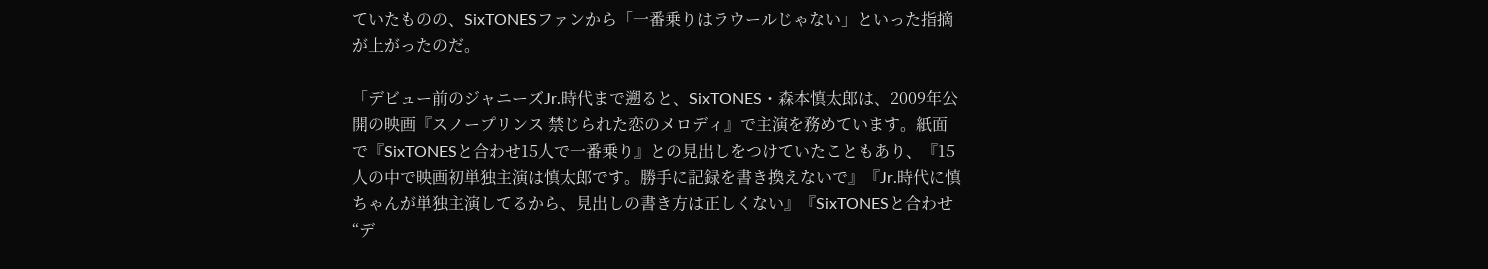ていたものの、SixTONESファンから「一番乗りはラウールじゃない」といった指摘が上がったのだ。

「デビュー前のジャニーズJr.時代まで遡ると、SixTONES・森本慎太郎は、2009年公開の映画『スノープリンス 禁じられた恋のメロディ』で主演を務めています。紙面で『SixTONESと合わせ15人で一番乗り』との見出しをつけていたこともあり、『15人の中で映画初単独主演は慎太郎です。勝手に記録を書き換えないで』『Jr.時代に慎ちゃんが単独主演してるから、見出しの書き方は正しくない』『SixTONESと合わせ“デ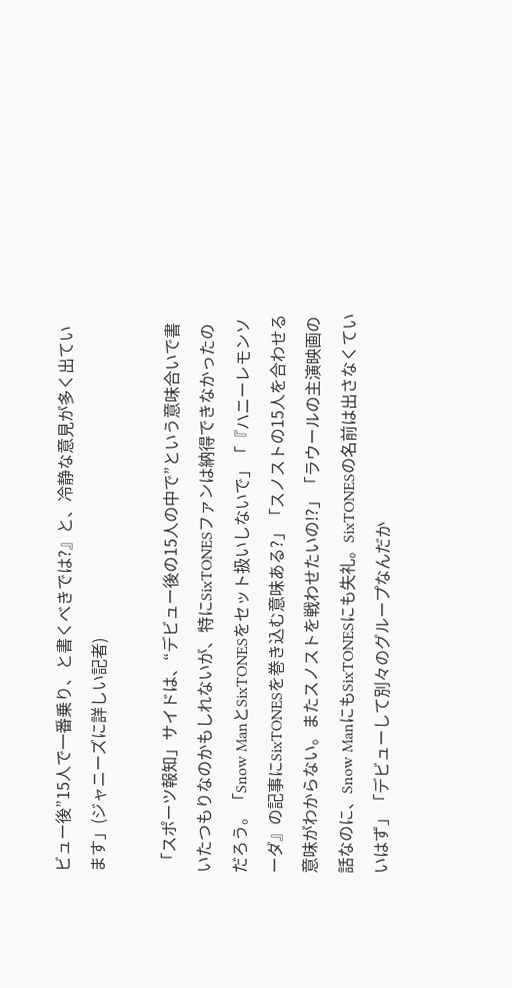ビュー後”15人で一番乗り、と書くべきでは?』と、冷静な意見が多く出ています」(ジャニーズに詳しい記者)

 「スポーツ報知」サイドは、“デビュー後の15人の中で”という意味合いで書いたつもりなのかもしれないが、特にSixTONESファンは納得できなかったのだろう。「Snow ManとSixTONESをセット扱いしないで」「『ハニーレモンソーダ』の記事にSixTONESを巻き込む意味ある?」「スノストの15人を合わせる意味がわからない。またスノストを戦わせたいの!?」「ラウールの主演映画の話なのに、Snow ManにもSixTONESにも失礼。SixTONESの名前は出さなくていいはず」「デビューして別々のグループなんだか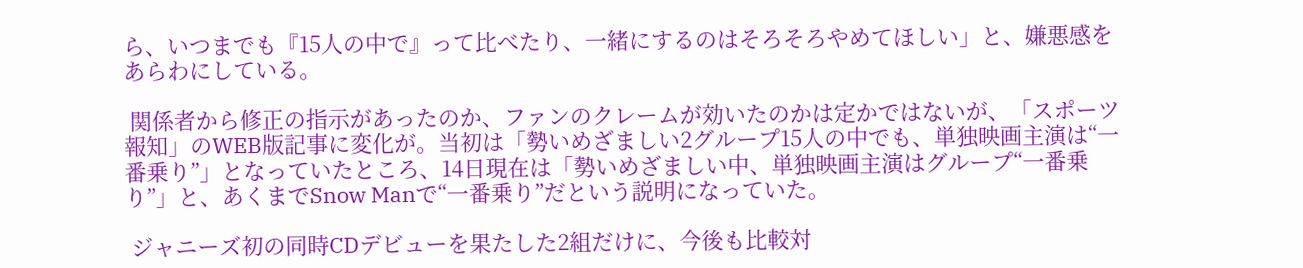ら、いつまでも『15人の中で』って比べたり、一緒にするのはそろそろやめてほしい」と、嫌悪感をあらわにしている。

 関係者から修正の指示があったのか、ファンのクレームが効いたのかは定かではないが、「スポーツ報知」のWEB版記事に変化が。当初は「勢いめざましい2グループ15人の中でも、単独映画主演は“一番乗り”」となっていたところ、14日現在は「勢いめざましい中、単独映画主演はグループ“一番乗り”」と、あくまでSnow Manで“一番乗り”だという説明になっていた。

 ジャニーズ初の同時CDデビューを果たした2組だけに、今後も比較対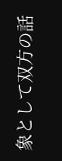象として双方の話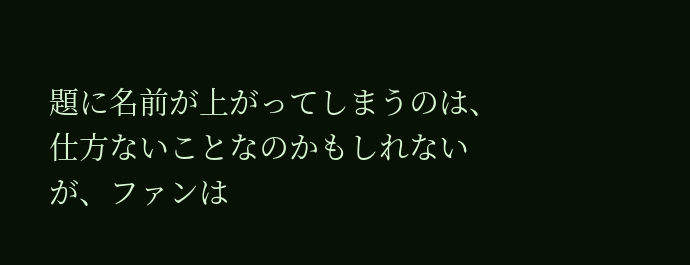題に名前が上がってしまうのは、仕方ないことなのかもしれないが、ファンは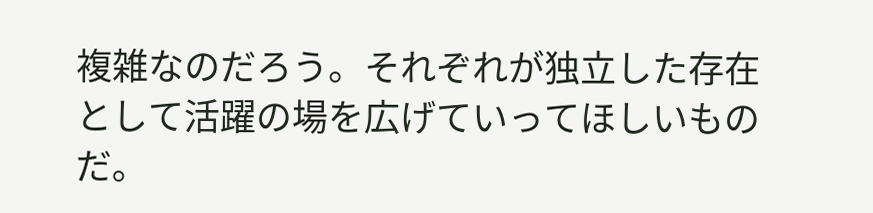複雑なのだろう。それぞれが独立した存在として活躍の場を広げていってほしいものだ。